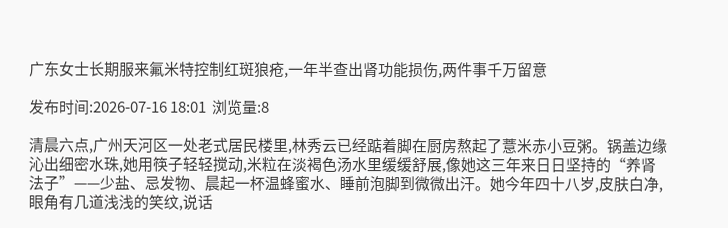广东女士长期服来氟米特控制红斑狼疮,一年半查出肾功能损伤,两件事千万留意

发布时间:2026-07-16 18:01  浏览量:8

清晨六点,广州天河区一处老式居民楼里,林秀云已经踮着脚在厨房熬起了薏米赤小豆粥。锅盖边缘沁出细密水珠,她用筷子轻轻搅动,米粒在淡褐色汤水里缓缓舒展,像她这三年来日日坚持的“养肾法子”——少盐、忌发物、晨起一杯温蜂蜜水、睡前泡脚到微微出汗。她今年四十八岁,皮肤白净,眼角有几道浅浅的笑纹,说话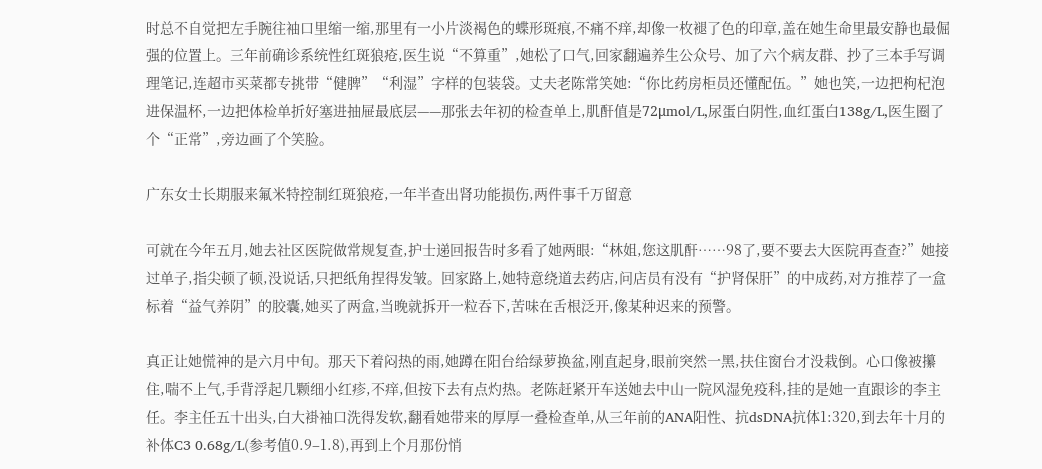时总不自觉把左手腕往袖口里缩一缩,那里有一小片淡褐色的蝶形斑痕,不痛不痒,却像一枚褪了色的印章,盖在她生命里最安静也最倔强的位置上。三年前确诊系统性红斑狼疮,医生说“不算重”,她松了口气,回家翻遍养生公众号、加了六个病友群、抄了三本手写调理笔记,连超市买菜都专挑带“健脾”“利湿”字样的包装袋。丈夫老陈常笑她:“你比药房柜员还懂配伍。”她也笑,一边把枸杞泡进保温杯,一边把体检单折好塞进抽屉最底层——那张去年初的检查单上,肌酐值是72μmol/L,尿蛋白阴性,血红蛋白138g/L,医生圈了个“正常”,旁边画了个笑脸。

广东女士长期服来氟米特控制红斑狼疮,一年半查出肾功能损伤,两件事千万留意

可就在今年五月,她去社区医院做常规复查,护士递回报告时多看了她两眼:“林姐,您这肌酐……98了,要不要去大医院再查查?”她接过单子,指尖顿了顿,没说话,只把纸角捏得发皱。回家路上,她特意绕道去药店,问店员有没有“护肾保肝”的中成药,对方推荐了一盒标着“益气养阴”的胶囊,她买了两盒,当晚就拆开一粒吞下,苦味在舌根泛开,像某种迟来的预警。

真正让她慌神的是六月中旬。那天下着闷热的雨,她蹲在阳台给绿萝换盆,刚直起身,眼前突然一黑,扶住窗台才没栽倒。心口像被攥住,喘不上气,手背浮起几颗细小红疹,不痒,但按下去有点灼热。老陈赶紧开车送她去中山一院风湿免疫科,挂的是她一直跟诊的李主任。李主任五十出头,白大褂袖口洗得发软,翻看她带来的厚厚一叠检查单,从三年前的ANA阳性、抗dsDNA抗体1:320,到去年十月的补体C3 0.68g/L(参考值0.9–1.8),再到上个月那份悄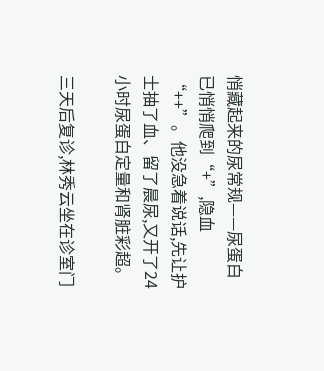悄藏起来的尿常规——尿蛋白已悄悄爬到“+”,隐血“++”。他没急着说话,先让护士抽了血、留了晨尿,又开了24小时尿蛋白定量和肾脏彩超。

三天后复诊,林秀云坐在诊室门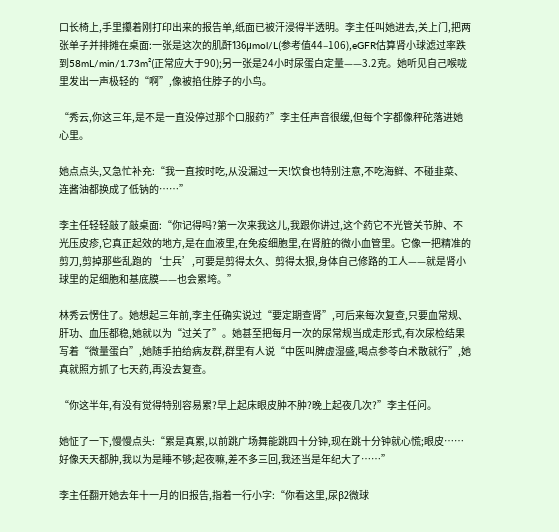口长椅上,手里攥着刚打印出来的报告单,纸面已被汗浸得半透明。李主任叫她进去,关上门,把两张单子并排摊在桌面:一张是这次的肌酐136μmol/L(参考值44–106),eGFR估算肾小球滤过率跌到58mL/min/1.73m²(正常应大于90);另一张是24小时尿蛋白定量——3.2克。她听见自己喉咙里发出一声极轻的“啊”,像被掐住脖子的小鸟。

“秀云,你这三年,是不是一直没停过那个口服药?”李主任声音很缓,但每个字都像秤砣落进她心里。

她点点头,又急忙补充:“我一直按时吃,从没漏过一天!饮食也特别注意,不吃海鲜、不碰韭菜、连酱油都换成了低钠的……”

李主任轻轻敲了敲桌面:“你记得吗?第一次来我这儿,我跟你讲过,这个药它不光管关节肿、不光压皮疹,它真正起效的地方,是在血液里,在免疫细胞里,在肾脏的微小血管里。它像一把精准的剪刀,剪掉那些乱跑的‘士兵’,可要是剪得太久、剪得太狠,身体自己修路的工人——就是肾小球里的足细胞和基底膜——也会累垮。”

林秀云愣住了。她想起三年前,李主任确实说过“要定期查肾”,可后来每次复查,只要血常规、肝功、血压都稳,她就以为“过关了”。她甚至把每月一次的尿常规当成走形式,有次尿检结果写着“微量蛋白”,她随手拍给病友群,群里有人说“中医叫脾虚湿盛,喝点参苓白术散就行”,她真就照方抓了七天药,再没去复查。

“你这半年,有没有觉得特别容易累?早上起床眼皮肿不肿?晚上起夜几次?”李主任问。

她怔了一下,慢慢点头:“累是真累,以前跳广场舞能跳四十分钟,现在跳十分钟就心慌;眼皮……好像天天都肿,我以为是睡不够;起夜嘛,差不多三回,我还当是年纪大了……”

李主任翻开她去年十一月的旧报告,指着一行小字:“你看这里,尿β2微球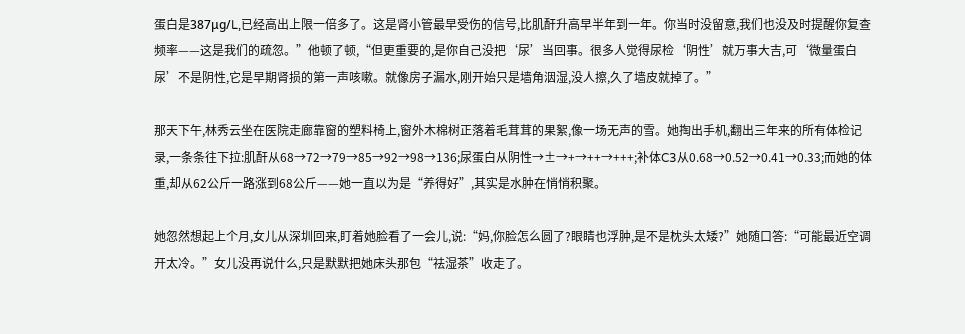蛋白是387μg/L,已经高出上限一倍多了。这是肾小管最早受伤的信号,比肌酐升高早半年到一年。你当时没留意,我们也没及时提醒你复查频率——这是我们的疏忽。”他顿了顿,“但更重要的,是你自己没把‘尿’当回事。很多人觉得尿检‘阴性’就万事大吉,可‘微量蛋白尿’不是阴性,它是早期肾损的第一声咳嗽。就像房子漏水,刚开始只是墙角洇湿,没人擦,久了墙皮就掉了。”

那天下午,林秀云坐在医院走廊靠窗的塑料椅上,窗外木棉树正落着毛茸茸的果絮,像一场无声的雪。她掏出手机,翻出三年来的所有体检记录,一条条往下拉:肌酐从68→72→79→85→92→98→136;尿蛋白从阴性→±→+→++→+++;补体C3从0.68→0.52→0.41→0.33;而她的体重,却从62公斤一路涨到68公斤——她一直以为是“养得好”,其实是水肿在悄悄积聚。

她忽然想起上个月,女儿从深圳回来,盯着她脸看了一会儿,说:“妈,你脸怎么圆了?眼睛也浮肿,是不是枕头太矮?”她随口答:“可能最近空调开太冷。”女儿没再说什么,只是默默把她床头那包“祛湿茶”收走了。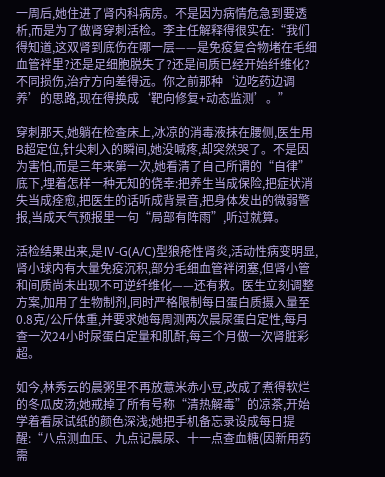一周后,她住进了肾内科病房。不是因为病情危急到要透析,而是为了做肾穿刺活检。李主任解释得很实在:“我们得知道,这双肾到底伤在哪一层——是免疫复合物堵在毛细血管袢里?还是足细胞脱失了?还是间质已经开始纤维化?不同损伤,治疗方向差得远。你之前那种‘边吃药边调养’的思路,现在得换成‘靶向修复+动态监测’。”

穿刺那天,她躺在检查床上,冰凉的消毒液抹在腰侧,医生用B超定位,针尖刺入的瞬间,她没喊疼,却突然哭了。不是因为害怕,而是三年来第一次,她看清了自己所谓的“自律”底下,埋着怎样一种无知的侥幸:把养生当成保险,把症状消失当成痊愈,把医生的话听成背景音,把身体发出的微弱警报,当成天气预报里一句“局部有阵雨”,听过就算。

活检结果出来,是Ⅳ-G(A/C)型狼疮性肾炎,活动性病变明显,肾小球内有大量免疫沉积,部分毛细血管袢闭塞,但肾小管和间质尚未出现不可逆纤维化——还有救。医生立刻调整方案,加用了生物制剂,同时严格限制每日蛋白质摄入量至0.8克/公斤体重,并要求她每周测两次晨尿蛋白定性,每月查一次24小时尿蛋白定量和肌酐,每三个月做一次肾脏彩超。

如今,林秀云的晨粥里不再放薏米赤小豆,改成了煮得软烂的冬瓜皮汤;她戒掉了所有号称“清热解毒”的凉茶,开始学着看尿试纸的颜色深浅;她把手机备忘录设成每日提醒:“八点测血压、九点记晨尿、十一点查血糖(因新用药需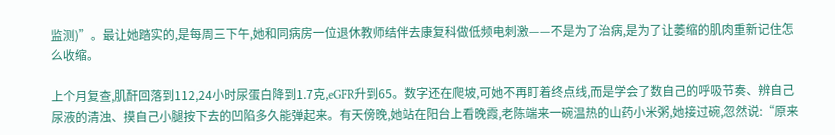监测)”。最让她踏实的,是每周三下午,她和同病房一位退休教师结伴去康复科做低频电刺激——不是为了治病,是为了让萎缩的肌肉重新记住怎么收缩。

上个月复查,肌酐回落到112,24小时尿蛋白降到1.7克,eGFR升到65。数字还在爬坡,可她不再盯着终点线,而是学会了数自己的呼吸节奏、辨自己尿液的清浊、摸自己小腿按下去的凹陷多久能弹起来。有天傍晚,她站在阳台上看晚霞,老陈端来一碗温热的山药小米粥,她接过碗,忽然说:“原来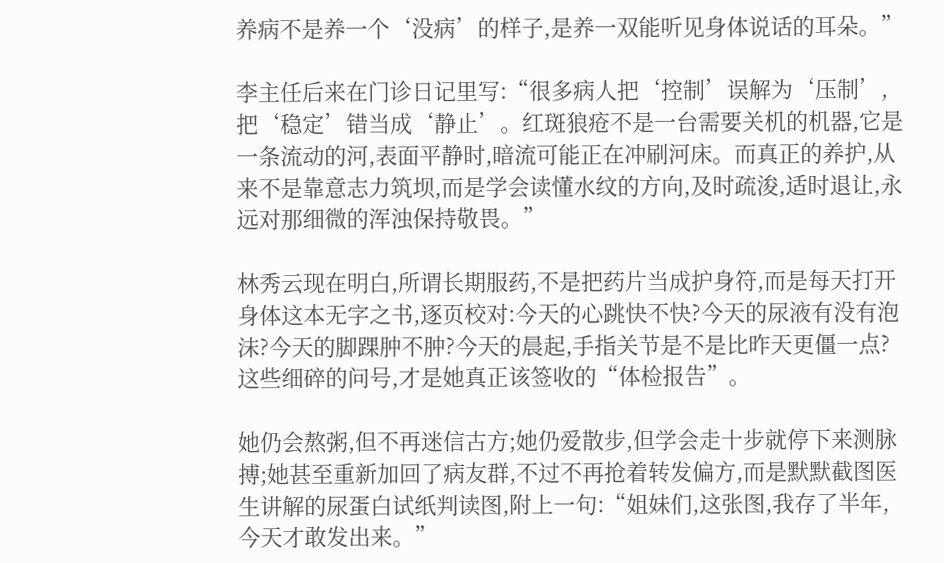养病不是养一个‘没病’的样子,是养一双能听见身体说话的耳朵。”

李主任后来在门诊日记里写:“很多病人把‘控制’误解为‘压制’,把‘稳定’错当成‘静止’。红斑狼疮不是一台需要关机的机器,它是一条流动的河,表面平静时,暗流可能正在冲刷河床。而真正的养护,从来不是靠意志力筑坝,而是学会读懂水纹的方向,及时疏浚,适时退让,永远对那细微的浑浊保持敬畏。”

林秀云现在明白,所谓长期服药,不是把药片当成护身符,而是每天打开身体这本无字之书,逐页校对:今天的心跳快不快?今天的尿液有没有泡沫?今天的脚踝肿不肿?今天的晨起,手指关节是不是比昨天更僵一点?这些细碎的问号,才是她真正该签收的“体检报告”。

她仍会熬粥,但不再迷信古方;她仍爱散步,但学会走十步就停下来测脉搏;她甚至重新加回了病友群,不过不再抢着转发偏方,而是默默截图医生讲解的尿蛋白试纸判读图,附上一句:“姐妹们,这张图,我存了半年,今天才敢发出来。”